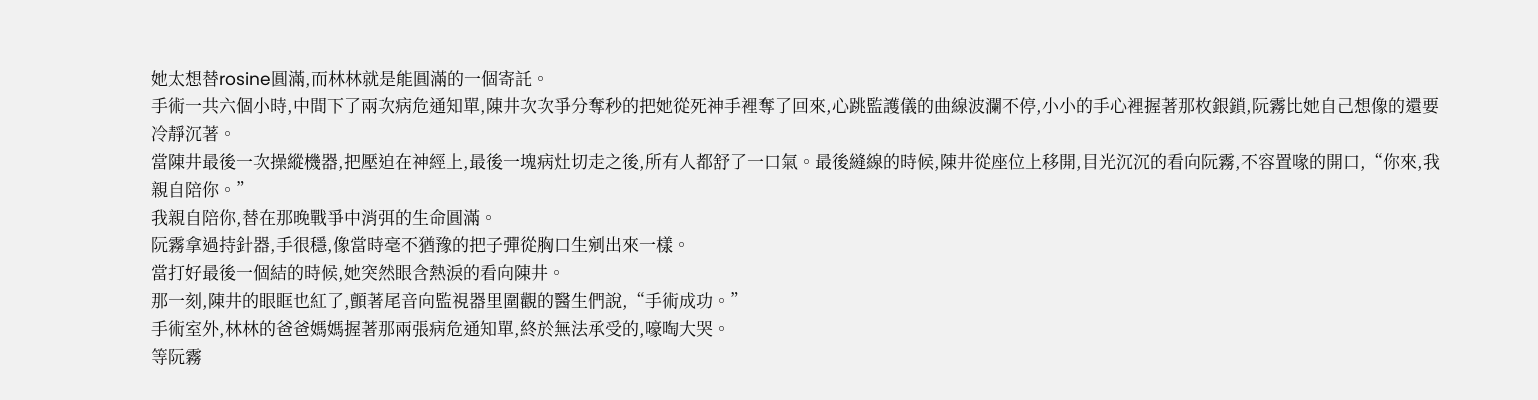她太想替rosine圓滿,而林林就是能圓滿的一個寄託。
手術一共六個小時,中間下了兩次病危通知單,陳井次次爭分奪秒的把她從死神手裡奪了回來,心跳監護儀的曲線波瀾不停,小小的手心裡握著那枚銀鎖,阮霧比她自己想像的還要冷靜沉著。
當陳井最後一次操縱機器,把壓迫在神經上,最後一塊病灶切走之後,所有人都舒了一口氣。最後縫線的時候,陳井從座位上移開,目光沉沉的看向阮霧,不容置喙的開口,“你來,我親自陪你。”
我親自陪你,替在那晚戰爭中消弭的生命圓滿。
阮霧拿過持針器,手很穩,像當時毫不猶豫的把子彈從胸口生剜出來一樣。
當打好最後一個結的時候,她突然眼含熱淚的看向陳井。
那一刻,陳井的眼眶也紅了,顫著尾音向監視器里圍觀的醫生們說,“手術成功。”
手術室外,林林的爸爸媽媽握著那兩張病危通知單,終於無法承受的,嚎啕大哭。
等阮霧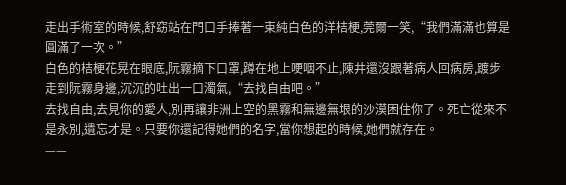走出手術室的時候,舒窈站在門口手捧著一束純白色的洋桔梗,莞爾一笑,“我們滿滿也算是圓滿了一次。”
白色的桔梗花晃在眼底,阮霧摘下口罩,蹲在地上哽咽不止,陳井還沒跟著病人回病房,踱步走到阮霧身邊,沉沉的吐出一口濁氣,“去找自由吧。”
去找自由,去見你的愛人,別再讓非洲上空的黑霧和無邊無垠的沙漠困住你了。死亡從來不是永別,遺忘才是。只要你還記得她們的名字,當你想起的時候,她們就存在。
——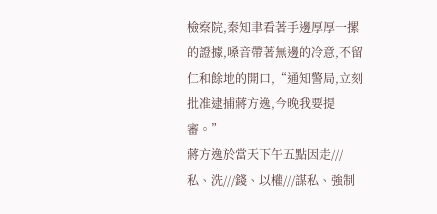檢察院,秦知聿看著手邊厚厚一摞的證據,嗓音帶著無邊的冷意,不留仁和餘地的開口,“通知警局,立刻批准逮捕蔣方逸,今晚我要提審。”
蔣方逸於當天下午五點因走///私、洗///錢、以權///謀私、強制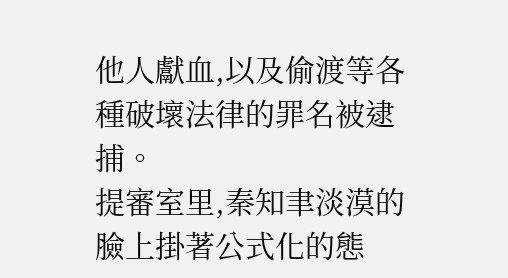他人獻血,以及偷渡等各種破壞法律的罪名被逮捕。
提審室里,秦知聿淡漠的臉上掛著公式化的態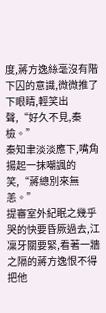度,蔣方逸絲毫沒有階下囚的意識,微微推了下眼睛,輕笑出聲,“好久不見,秦檢。”
秦知聿淡淡應下,嘴角揚起一抹嘲諷的笑,“蔣總別來無恙。”
提審室外紀眠之幾乎哭的快要昏厥過去,江凜牙關要緊,看著一牆之隔的蔣方逸恨不得把他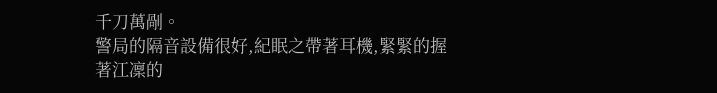千刀萬剮。
警局的隔音設備很好,紀眠之帶著耳機,緊緊的握著江凜的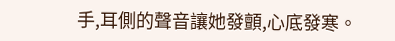手,耳側的聲音讓她發顫,心底發寒。